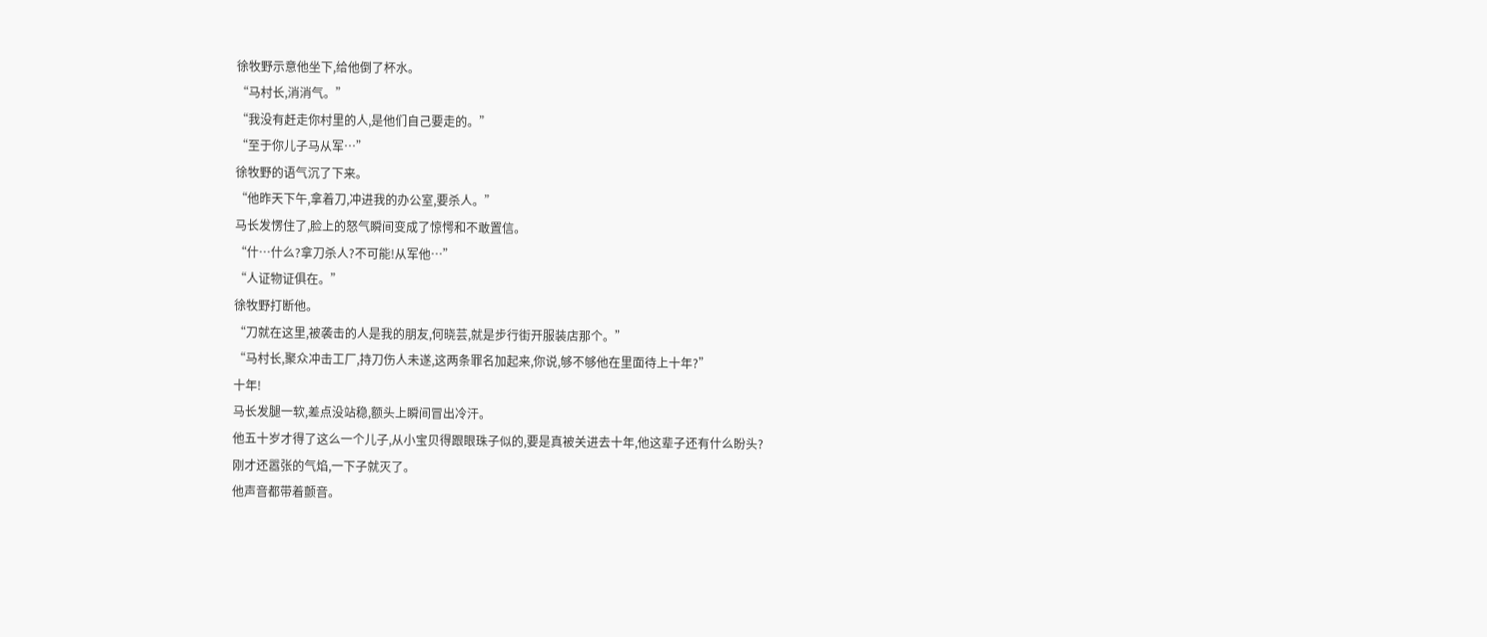徐牧野示意他坐下,给他倒了杯水。
“马村长,消消气。”
“我没有赶走你村里的人,是他们自己要走的。”
“至于你儿子马从军…”
徐牧野的语气沉了下来。
“他昨天下午,拿着刀,冲进我的办公室,要杀人。”
马长发愣住了,脸上的怒气瞬间变成了惊愕和不敢置信。
“什…什么?拿刀杀人?不可能!从军他…”
“人证物证俱在。”
徐牧野打断他。
“刀就在这里,被袭击的人是我的朋友,何晓芸,就是步行街开服装店那个。”
“马村长,聚众冲击工厂,持刀伤人未遂,这两条罪名加起来,你说,够不够他在里面待上十年?”
十年!
马长发腿一软,差点没站稳,额头上瞬间冒出冷汗。
他五十岁才得了这么一个儿子,从小宝贝得跟眼珠子似的,要是真被关进去十年,他这辈子还有什么盼头?
刚才还嚣张的气焰,一下子就灭了。
他声音都带着颤音。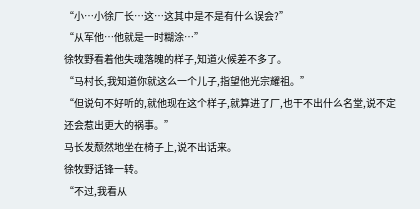“小…小徐厂长…这…这其中是不是有什么误会?”
“从军他…他就是一时糊涂…”
徐牧野看着他失魂落魄的样子,知道火候差不多了。
“马村长,我知道你就这么一个儿子,指望他光宗耀祖。”
“但说句不好听的,就他现在这个样子,就算进了厂,也干不出什么名堂,说不定还会惹出更大的祸事。”
马长发颓然地坐在椅子上,说不出话来。
徐牧野话锋一转。
“不过,我看从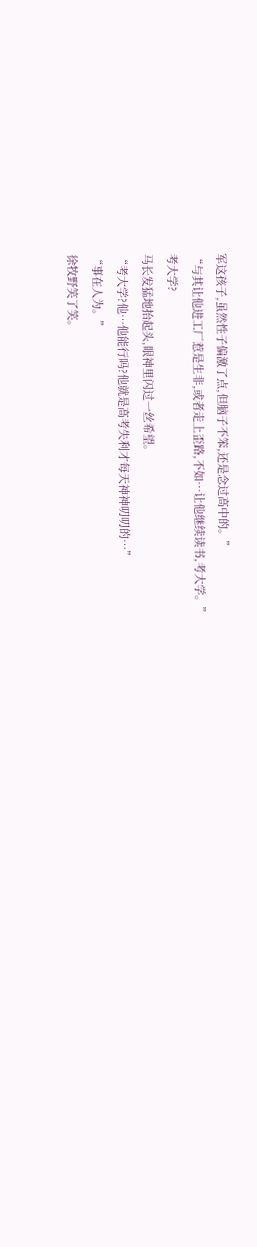军这孩子,虽然性子偏激了点,但脑子不笨,还是念过高中的。”
“与其让他进工厂惹是生非,或者走上歪路,不如…让他继续读书,考大学。”
考大学?
马长发猛地抬起头,眼神里闪过一丝希望。
“考大学?他…他能行吗?他就是高考失利才每天神神叨叨的…”
“事在人为。”
徐牧野笑了笑。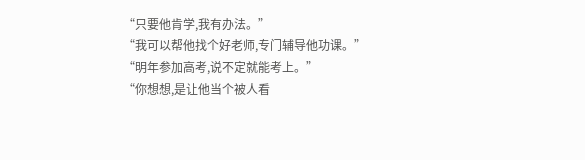“只要他肯学,我有办法。”
“我可以帮他找个好老师,专门辅导他功课。”
“明年参加高考,说不定就能考上。”
“你想想,是让他当个被人看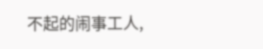不起的闹事工人,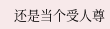还是当个受人尊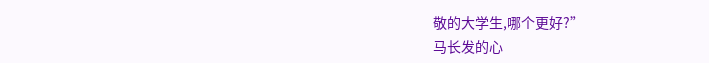敬的大学生,哪个更好?”
马长发的心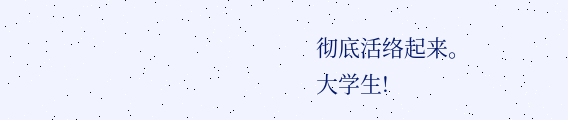彻底活络起来。
大学生!